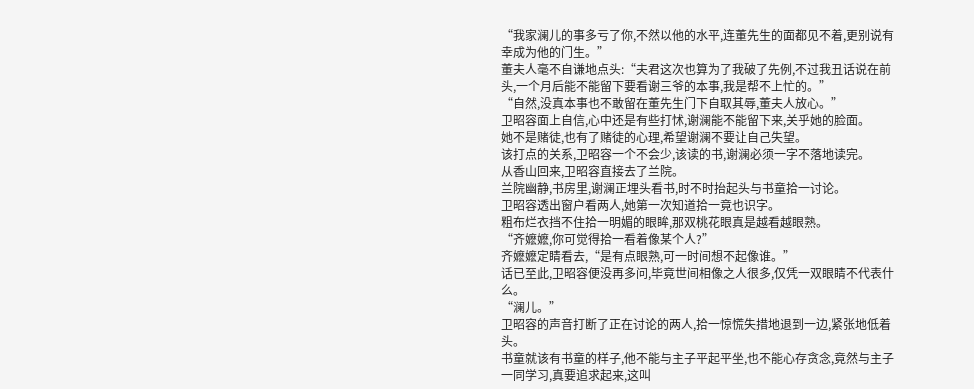“我家澜儿的事多亏了你,不然以他的水平,连董先生的面都见不着,更别说有幸成为他的门生。”
董夫人毫不自谦地点头:“夫君这次也算为了我破了先例,不过我丑话说在前头,一个月后能不能留下要看谢三爷的本事,我是帮不上忙的。”
“自然,没真本事也不敢留在董先生门下自取其辱,董夫人放心。”
卫昭容面上自信,心中还是有些打怵,谢澜能不能留下来,关乎她的脸面。
她不是赌徒,也有了赌徒的心理,希望谢澜不要让自己失望。
该打点的关系,卫昭容一个不会少,该读的书,谢澜必须一字不落地读完。
从香山回来,卫昭容直接去了兰院。
兰院幽静,书房里,谢澜正埋头看书,时不时抬起头与书童拾一讨论。
卫昭容透出窗户看两人,她第一次知道拾一竟也识字。
粗布烂衣挡不住拾一明媚的眼眸,那双桃花眼真是越看越眼熟。
“齐嬷嬷,你可觉得拾一看着像某个人?”
齐嬷嬷定睛看去,“是有点眼熟,可一时间想不起像谁。”
话已至此,卫昭容便没再多问,毕竟世间相像之人很多,仅凭一双眼睛不代表什么。
“澜儿。”
卫昭容的声音打断了正在讨论的两人,拾一惊慌失措地退到一边,紧张地低着头。
书童就该有书童的样子,他不能与主子平起平坐,也不能心存贪念,竟然与主子一同学习,真要追求起来,这叫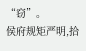“窃”。
侯府规矩严明,拾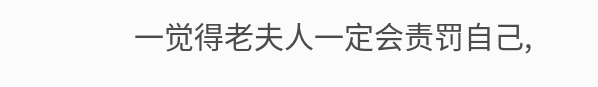一觉得老夫人一定会责罚自己,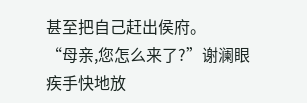甚至把自己赶出侯府。
“母亲,您怎么来了?”谢澜眼疾手快地放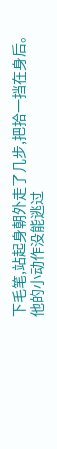下毛笔,站起身朝外走了几步,把拾一挡在身后。
他的小动作没能逃过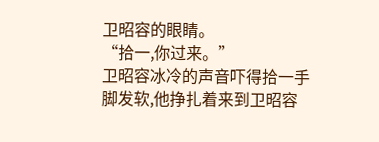卫昭容的眼睛。
“拾一,你过来。”
卫昭容冰冷的声音吓得拾一手脚发软,他挣扎着来到卫昭容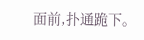面前,扑通跪下。